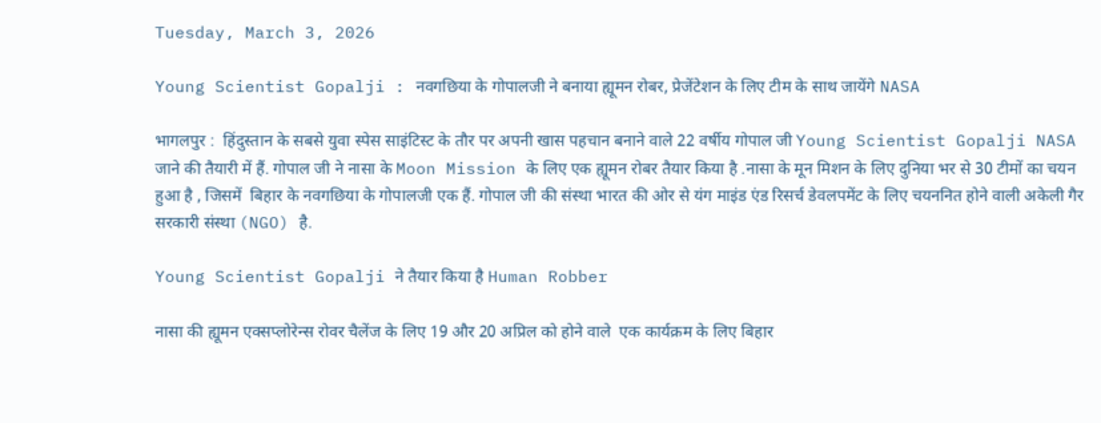Tuesday, March 3, 2026

Young Scientist Gopalji : नवगछिया के गोपालजी ने बनाया ह्यूमन रोबर, प्रेजेंटेशन के लिए टीम के साथ जायेंगे NASA

भागलपुर :  हिंदुस्तान के सबसे युवा स्पेस साइंटिस्ट के तौर पर अपनी खास पहचान बनाने वाले 22 वर्षीय गोपाल जी Young Scientist Gopalji NASA जाने की तैयारी में हैं. गोपाल जी ने नासा के Moon Mission के लिए एक ह्यूमन रोबर तैयार किया है .नासा के मून मिशन के लिए दुनिया भर से 30 टीमों का चयन हुआ है , जिसमें  बिहार के नवगछिया के गोपालजी एक हैं. गोपाल जी की संस्था भारत की ओर से यंग माइंड एंड रिसर्च डेवलपमेंट के लिए चयननित होने वाली अकेली गैर सरकारी संस्था (NGO) है.

Young Scientist Gopalji ने तैयार किया है Human Robber

नासा की ह्यूमन एक्सप्लोरेन्स रोवर चैलेंज के लिए 19 और 20 अप्रिल को होने वाले  एक कार्यक्रम के लिए बिहार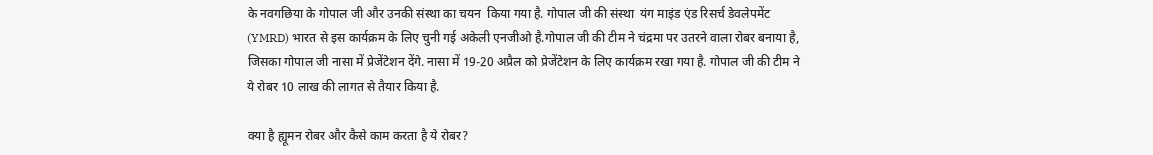के नवगछिया के गोपाल जी और उनकी संस्था का चयन  किया गया है. गोपाल जी की संस्था  यंग माइंड एंड रिसर्च डेवलेपमेंट (YMRD) भारत से इस कार्यक्रम के लिए चुनी गई अकेली एनजीओ है.गोपाल जी की टीम ने चंद्रमा पर उतरने वाला रोबर बनाया है, जिसका गोपाल जी नासा में प्रेजेंटेशन देंगे. नासा में 19-20 अप्रैल को प्रेजेंटेशन के लिए कार्यक्रम रखा गया है. गोपाल जी की टीम ने ये रोबर 10 लाख की लागत से तैयार किया है.

क्या है ह्यूमन रोबर और कैसे काम करता है ये रोबर?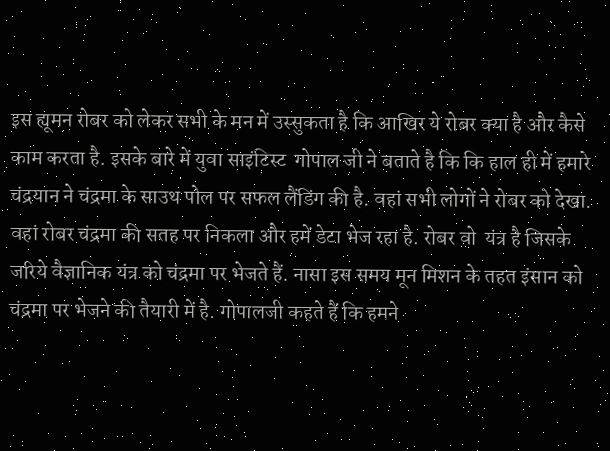इस ह्यूमन रोबर को लेकर सभी के मन में उस्सुकता है कि आखिर ये रोबर क्या है और कैसे काम करता है. इसके बारे में युवा साइंटिस्ट  गोपाल जी ने बताते है कि कि हाल ही में हमारे चंद्रयान ने चंद्रमा के साउथ पोल पर सफल लैंडिंग की है. वहां सभी लोगों ने रोबर को देखा. वहां रोबर चंद्रमा की सतह पर निकला और हमें डेटा भेज रहा है. रोबर वो  यंत्र है जिसके जरिये वैज्ञानिक यंत्र को चंद्रमा पर भेजते हैं. नासा इस समय मून मिशन के तहत इंसान को चंद्रमा पर भेजने की तैयारी में है. गोपालजी कहते हैं कि हमने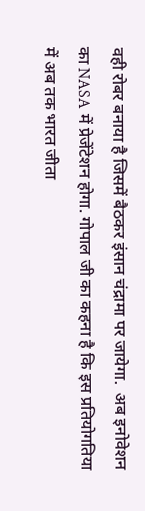वही रोबर बनाया है जिसमें बैठकर इंसान चंद्रामा पर जायेगा.  अब इनोवेशन का NASA में प्रेजेंटेशन होगा. गोपाल जी का कहना है कि इस प्रतियोगतिया में अब तक भारत जीता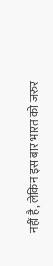नहीं है, लेकिन इस बार भारत को जरुर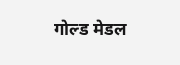गोल्ड मेडल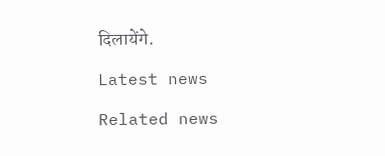दिलायेंगे.

Latest news

Related news